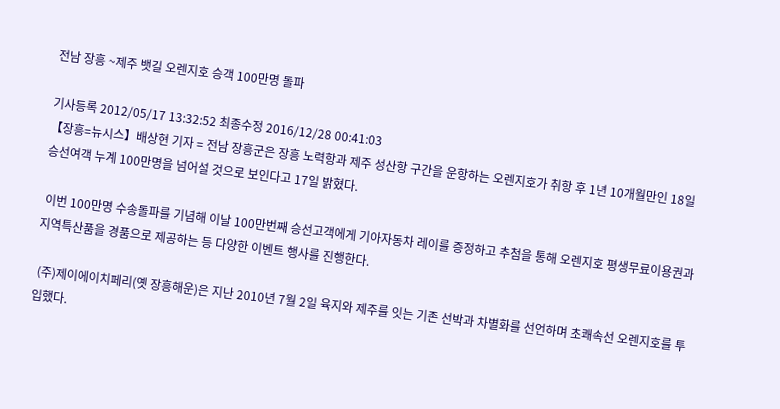전남 장흥 ~제주 뱃길 오렌지호 승객 100만명 돌파

기사등록 2012/05/17 13:32:52 최종수정 2016/12/28 00:41:03
【장흥=뉴시스】배상현 기자 = 전남 장흥군은 장흥 노력항과 제주 성산항 구간을 운항하는 오렌지호가 취항 후 1년 10개월만인 18일 승선여객 누계 100만명을 넘어설 것으로 보인다고 17일 밝혔다.

 이번 100만명 수송돌파를 기념해 이날 100만번째 승선고객에게 기아자동차 레이를 증정하고 추첨을 통해 오렌지호 평생무료이용권과 지역특산품을 경품으로 제공하는 등 다양한 이벤트 행사를 진행한다.

 (주)제이에이치페리(옛 장흥해운)은 지난 2010년 7월 2일 육지와 제주를 잇는 기존 선박과 차별화를 선언하며 초쾌속선 오렌지호를 투입했다.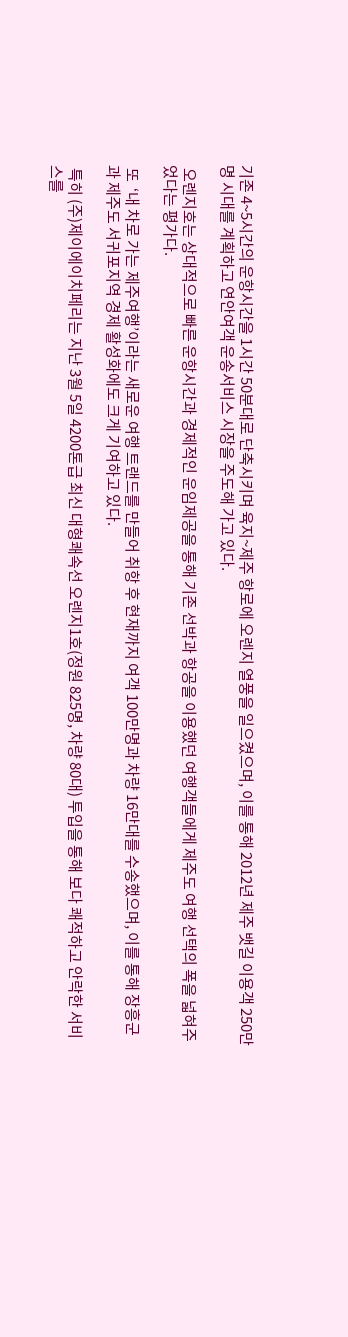기존 4~5시간의 운항시간을 1시간 50분대로 단축시키며 육지~제주 항로에 오렌지 열풍을 일으켰으며, 이를 통해 2012년 제주 뱃길 이용객 250만명 시대를 계획하고 연안여객 운송서비스 시장을 주도해 가고 있다.

 오렌지호는 상대적으로 빠른 운항시간과 경제적인 운임제공을 통해 기존 선박과 항공을 이용했던 여행객들에게 제주도 여행 선택의 폭을 넓혀주었다는 평가다.

 또  ‘내 차로 가는 제주여행’이라는 새로운 여행 트랜드를 만들어 취항 후 현재까지 여객 100만명과 차량 16만대를 수송했으며, 이를 통해 장흥군과 제주도 서귀포지역 경제 활성화에도 크게 기여하고 있다.

 특히 (주)제이에이치페리는 지난 3월 5일 4200톤급 최신 대형쾌속선 오렌지1호(정원 825명, 차량 80대) 투입을 통해 보다 쾌적하고 안락한 서비스를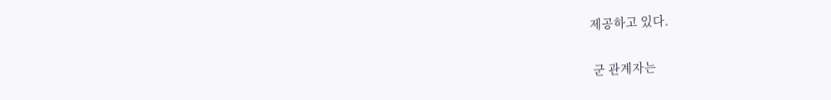제공하고 있다.

 군 관계자는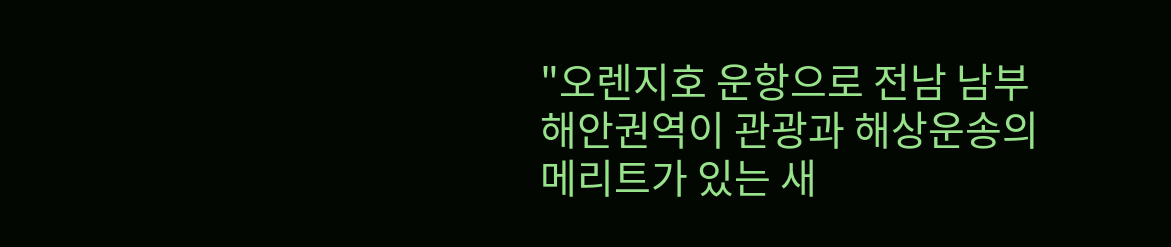"오렌지호 운항으로 전남 남부 해안권역이 관광과 해상운송의 메리트가 있는 새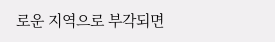로운 지역으로 부각되면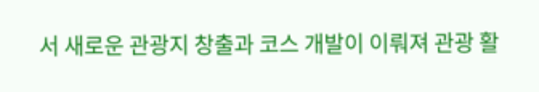서 새로운 관광지 창출과 코스 개발이 이뤄져 관광 활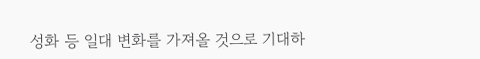성화 등 일대 변화를 가져올 것으로 기대하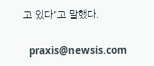고 있다"고 말했다.

  praxis@newsis.com